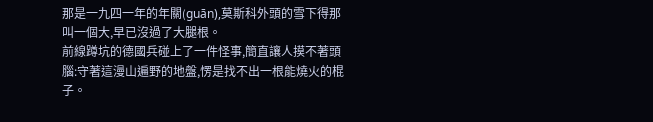那是一九四一年的年關(guān),莫斯科外頭的雪下得那叫一個大,早已沒過了大腿根。
前線蹲坑的德國兵碰上了一件怪事,簡直讓人摸不著頭腦:守著這漫山遍野的地盤,愣是找不出一根能燒火的棍子。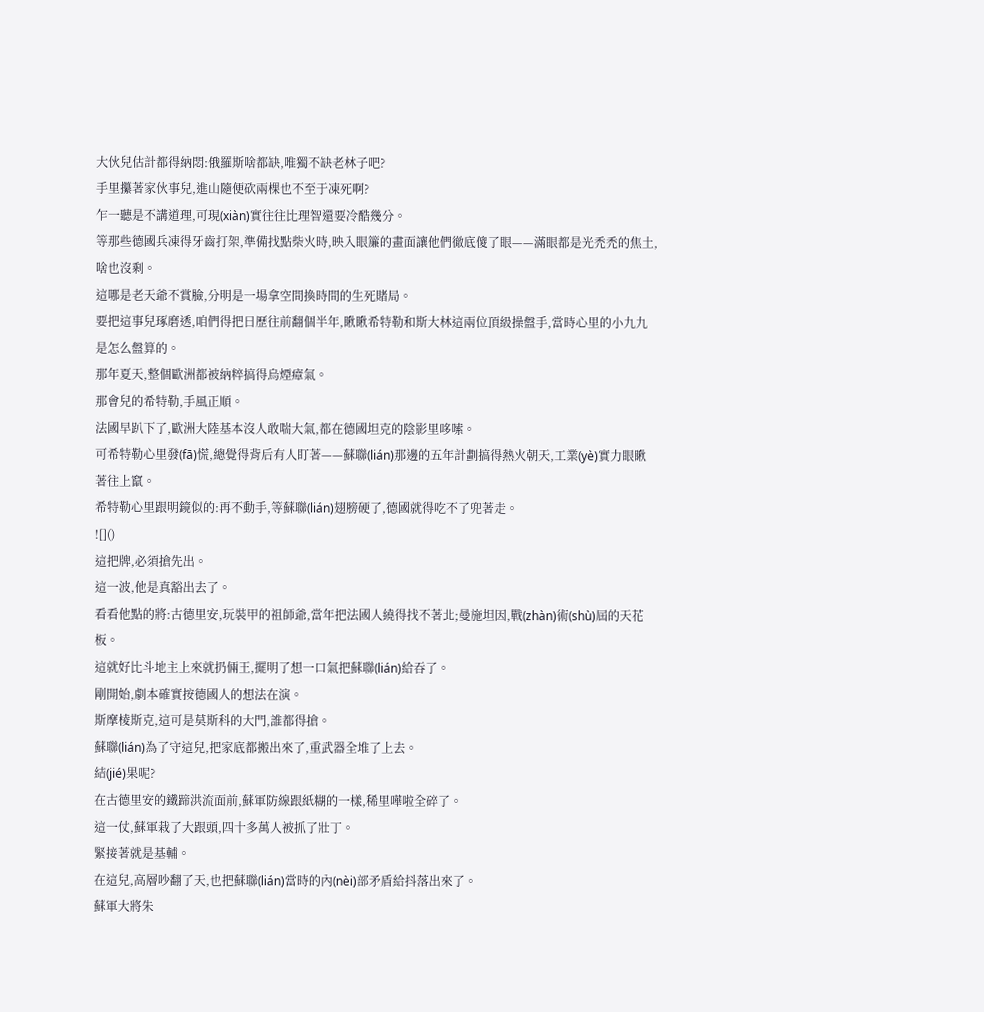大伙兒估計都得納悶:俄羅斯啥都缺,唯獨不缺老林子吧?
手里攥著家伙事兒,進山隨便砍兩棵也不至于凍死啊?
乍一聽是不講道理,可現(xiàn)實往往比理智還要冷酷幾分。
等那些德國兵凍得牙齒打架,準備找點柴火時,映入眼簾的畫面讓他們徹底傻了眼——滿眼都是光禿禿的焦土,啥也沒剩。
這哪是老天爺不賞臉,分明是一場拿空間換時間的生死賭局。
要把這事兒琢磨透,咱們得把日歷往前翻個半年,瞅瞅希特勒和斯大林這兩位頂級操盤手,當時心里的小九九是怎么盤算的。
那年夏天,整個歐洲都被納粹搞得烏煙瘴氣。
那會兒的希特勒,手風正順。
法國早趴下了,歐洲大陸基本沒人敢喘大氣,都在德國坦克的陰影里哆嗦。
可希特勒心里發(fā)慌,總覺得背后有人盯著——蘇聯(lián)那邊的五年計劃搞得熱火朝天,工業(yè)實力眼瞅著往上竄。
希特勒心里跟明鏡似的:再不動手,等蘇聯(lián)翅膀硬了,德國就得吃不了兜著走。
![]()
這把牌,必須搶先出。
這一波,他是真豁出去了。
看看他點的將:古德里安,玩裝甲的祖師爺,當年把法國人繞得找不著北;曼施坦因,戰(zhàn)術(shù)屆的天花板。
這就好比斗地主上來就扔倆王,擺明了想一口氣把蘇聯(lián)給吞了。
剛開始,劇本確實按德國人的想法在演。
斯摩棱斯克,這可是莫斯科的大門,誰都得搶。
蘇聯(lián)為了守這兒,把家底都搬出來了,重武器全堆了上去。
結(jié)果呢?
在古德里安的鐵蹄洪流面前,蘇軍防線跟紙糊的一樣,稀里嘩啦全碎了。
這一仗,蘇軍栽了大跟頭,四十多萬人被抓了壯丁。
緊接著就是基輔。
在這兒,高層吵翻了天,也把蘇聯(lián)當時的內(nèi)部矛盾給抖落出來了。
蘇軍大將朱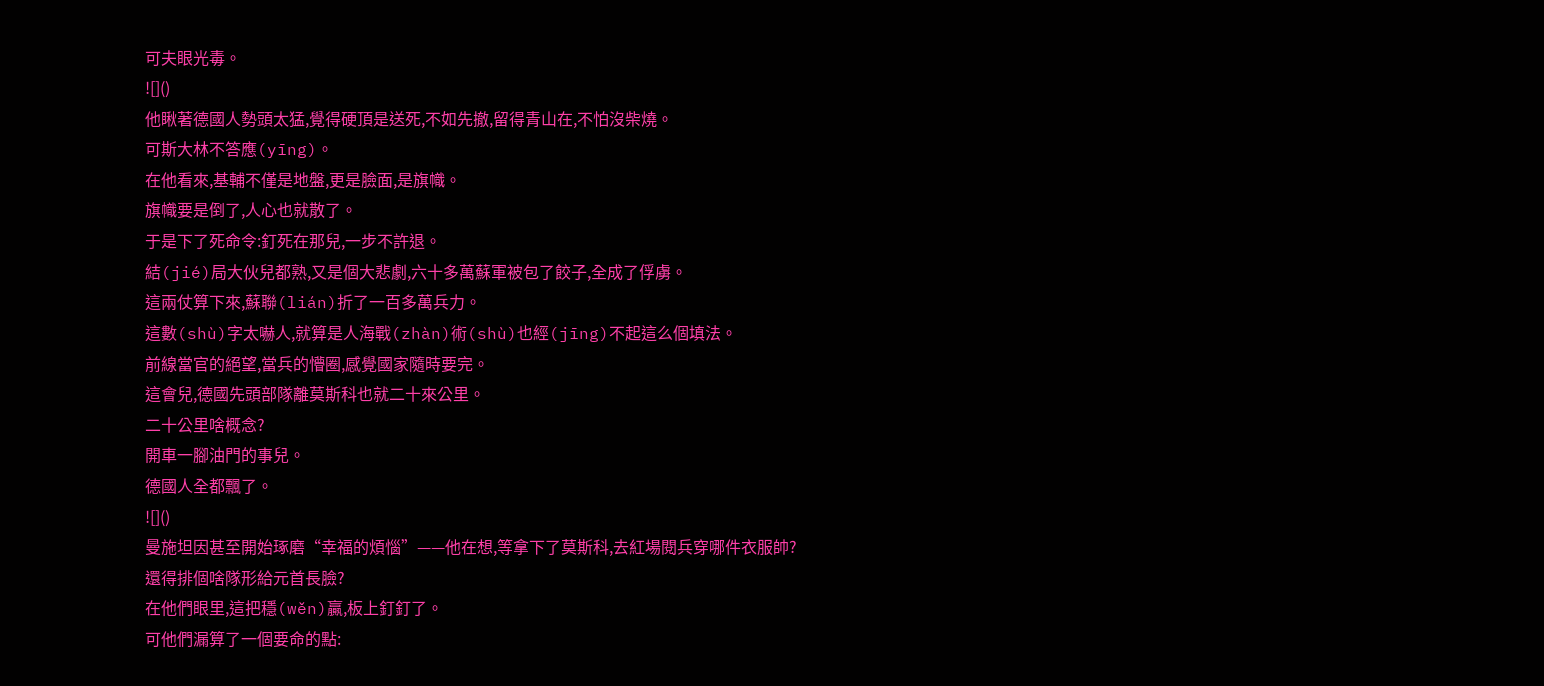可夫眼光毒。
![]()
他瞅著德國人勢頭太猛,覺得硬頂是送死,不如先撤,留得青山在,不怕沒柴燒。
可斯大林不答應(yīng)。
在他看來,基輔不僅是地盤,更是臉面,是旗幟。
旗幟要是倒了,人心也就散了。
于是下了死命令:釘死在那兒,一步不許退。
結(jié)局大伙兒都熟,又是個大悲劇,六十多萬蘇軍被包了餃子,全成了俘虜。
這兩仗算下來,蘇聯(lián)折了一百多萬兵力。
這數(shù)字太嚇人,就算是人海戰(zhàn)術(shù)也經(jīng)不起這么個填法。
前線當官的絕望,當兵的懵圈,感覺國家隨時要完。
這會兒,德國先頭部隊離莫斯科也就二十來公里。
二十公里啥概念?
開車一腳油門的事兒。
德國人全都飄了。
![]()
曼施坦因甚至開始琢磨“幸福的煩惱”——他在想,等拿下了莫斯科,去紅場閱兵穿哪件衣服帥?
還得排個啥隊形給元首長臉?
在他們眼里,這把穩(wěn)贏,板上釘釘了。
可他們漏算了一個要命的點: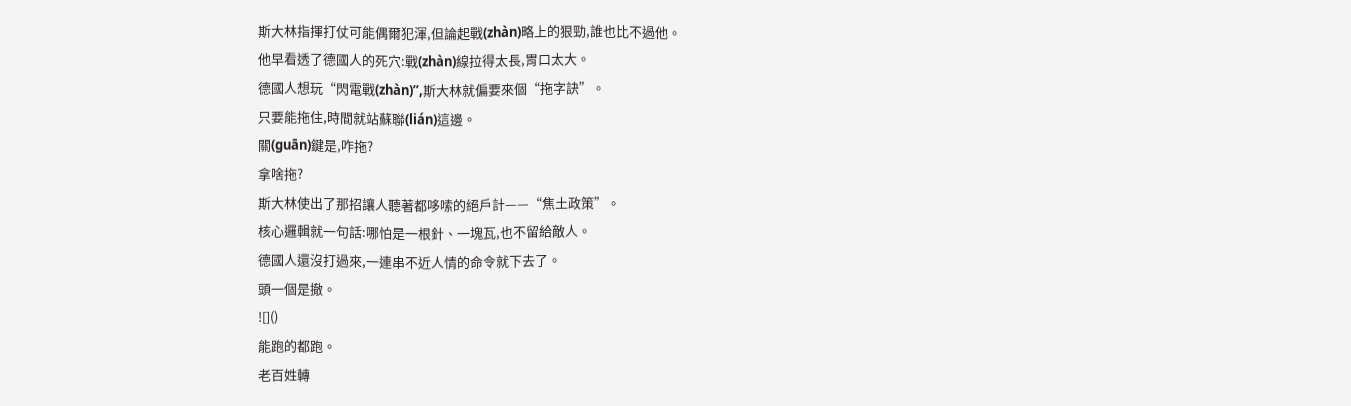斯大林指揮打仗可能偶爾犯渾,但論起戰(zhàn)略上的狠勁,誰也比不過他。
他早看透了德國人的死穴:戰(zhàn)線拉得太長,胃口太大。
德國人想玩“閃電戰(zhàn)”,斯大林就偏要來個“拖字訣”。
只要能拖住,時間就站蘇聯(lián)這邊。
關(guān)鍵是,咋拖?
拿啥拖?
斯大林使出了那招讓人聽著都哆嗦的絕戶計——“焦土政策”。
核心邏輯就一句話:哪怕是一根針、一塊瓦,也不留給敵人。
德國人還沒打過來,一連串不近人情的命令就下去了。
頭一個是撤。
![]()
能跑的都跑。
老百姓轉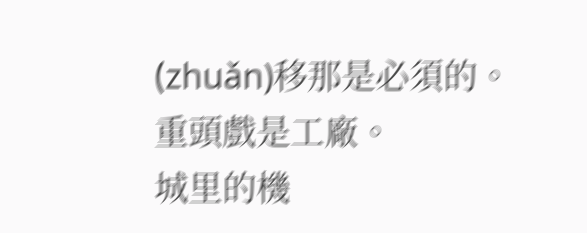(zhuǎn)移那是必須的。
重頭戲是工廠。
城里的機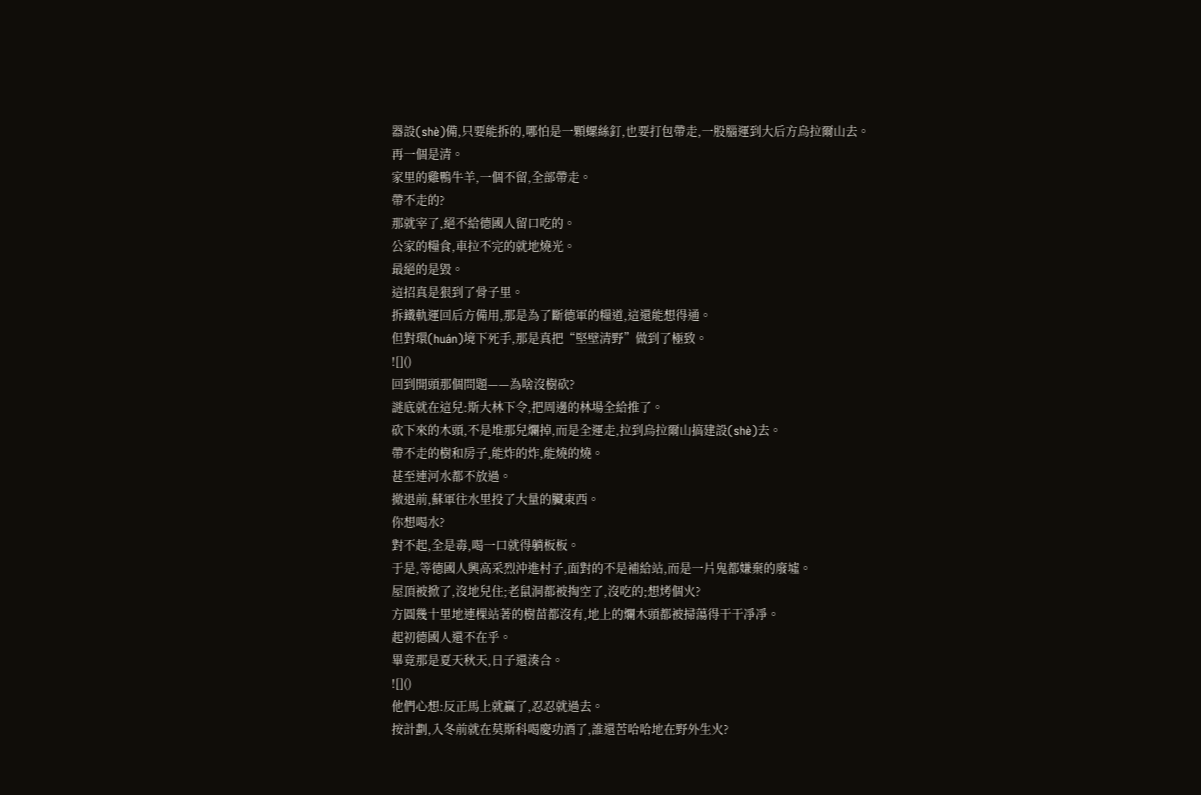器設(shè)備,只要能拆的,哪怕是一顆螺絲釘,也要打包帶走,一股腦運到大后方烏拉爾山去。
再一個是清。
家里的雞鴨牛羊,一個不留,全部帶走。
帶不走的?
那就宰了,絕不給德國人留口吃的。
公家的糧食,車拉不完的就地燒光。
最絕的是毀。
這招真是狠到了骨子里。
拆鐵軌運回后方備用,那是為了斷德軍的糧道,這還能想得通。
但對環(huán)境下死手,那是真把“堅壁清野”做到了極致。
![]()
回到開頭那個問題——為啥沒樹砍?
謎底就在這兒:斯大林下令,把周邊的林場全給推了。
砍下來的木頭,不是堆那兒爛掉,而是全運走,拉到烏拉爾山搞建設(shè)去。
帶不走的樹和房子,能炸的炸,能燒的燒。
甚至連河水都不放過。
撤退前,蘇軍往水里投了大量的臟東西。
你想喝水?
對不起,全是毒,喝一口就得躺板板。
于是,等德國人興高采烈沖進村子,面對的不是補給站,而是一片鬼都嫌棄的廢墟。
屋頂被掀了,沒地兒住;老鼠洞都被掏空了,沒吃的;想烤個火?
方圓幾十里地連棵站著的樹苗都沒有,地上的爛木頭都被掃蕩得干干凈凈。
起初德國人還不在乎。
畢竟那是夏天秋天,日子還湊合。
![]()
他們心想:反正馬上就贏了,忍忍就過去。
按計劃,入冬前就在莫斯科喝慶功酒了,誰還苦哈哈地在野外生火?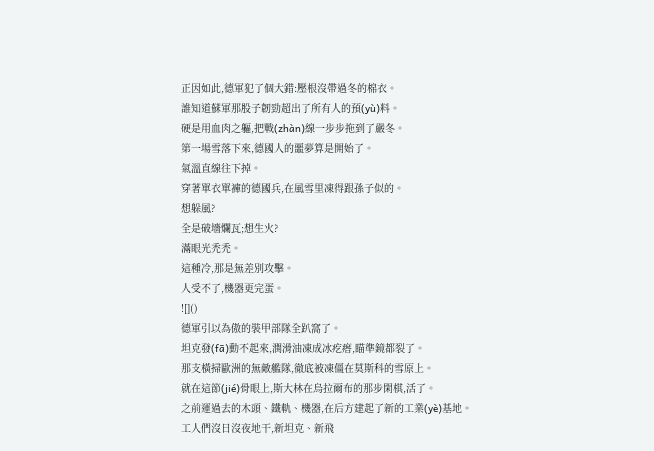正因如此,德軍犯了個大錯:壓根沒帶過冬的棉衣。
誰知道蘇軍那股子韌勁超出了所有人的預(yù)料。
硬是用血肉之軀,把戰(zhàn)線一步步拖到了嚴冬。
第一場雪落下來,德國人的噩夢算是開始了。
氣溫直線往下掉。
穿著單衣單褲的德國兵,在風雪里凍得跟孫子似的。
想躲風?
全是破墻爛瓦;想生火?
滿眼光禿禿。
這種冷,那是無差別攻擊。
人受不了,機器更完蛋。
![]()
德軍引以為傲的裝甲部隊全趴窩了。
坦克發(fā)動不起來,潤滑油凍成冰疙瘩,瞄準鏡都裂了。
那支橫掃歐洲的無敵艦隊,徹底被凍僵在莫斯科的雪原上。
就在這節(jié)骨眼上,斯大林在烏拉爾布的那步閑棋,活了。
之前運過去的木頭、鐵軌、機器,在后方建起了新的工業(yè)基地。
工人們沒日沒夜地干,新坦克、新飛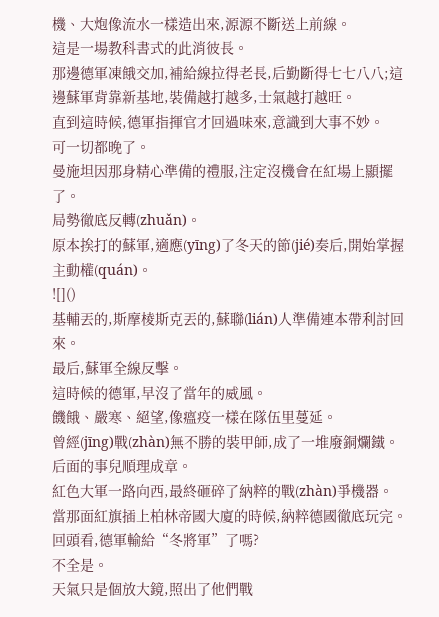機、大炮像流水一樣造出來,源源不斷送上前線。
這是一場教科書式的此消彼長。
那邊德軍凍餓交加,補給線拉得老長,后勤斷得七七八八;這邊蘇軍背靠新基地,裝備越打越多,士氣越打越旺。
直到這時候,德軍指揮官才回過味來,意識到大事不妙。
可一切都晚了。
曼施坦因那身精心準備的禮服,注定沒機會在紅場上顯擺了。
局勢徹底反轉(zhuǎn)。
原本挨打的蘇軍,適應(yīng)了冬天的節(jié)奏后,開始掌握主動權(quán)。
![]()
基輔丟的,斯摩棱斯克丟的,蘇聯(lián)人準備連本帶利討回來。
最后,蘇軍全線反擊。
這時候的德軍,早沒了當年的威風。
饑餓、嚴寒、絕望,像瘟疫一樣在隊伍里蔓延。
曾經(jīng)戰(zhàn)無不勝的裝甲師,成了一堆廢銅爛鐵。
后面的事兒順理成章。
紅色大軍一路向西,最終砸碎了納粹的戰(zhàn)爭機器。
當那面紅旗插上柏林帝國大廈的時候,納粹德國徹底玩完。
回頭看,德軍輸給“冬將軍”了嗎?
不全是。
天氣只是個放大鏡,照出了他們戰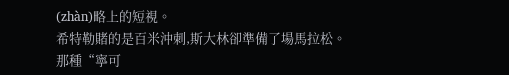(zhàn)略上的短視。
希特勒賭的是百米沖刺,斯大林卻準備了場馬拉松。
那種“寧可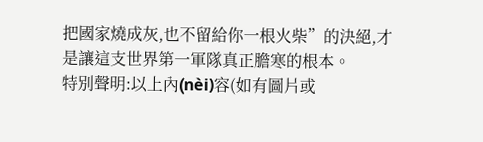把國家燒成灰,也不留給你一根火柴”的決絕,才是讓這支世界第一軍隊真正膽寒的根本。
特別聲明:以上內(nèi)容(如有圖片或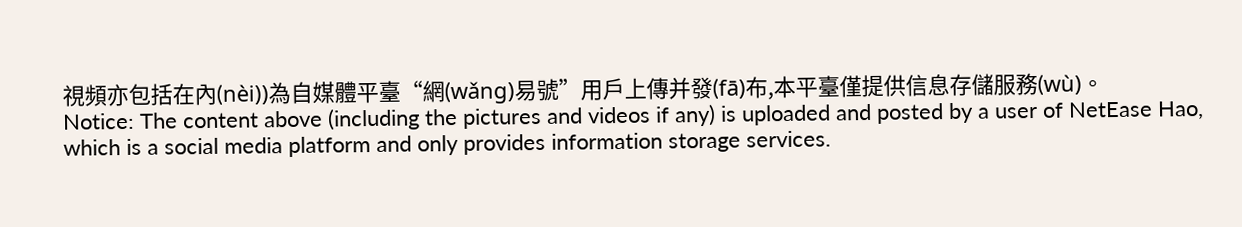視頻亦包括在內(nèi))為自媒體平臺“網(wǎng)易號”用戶上傳并發(fā)布,本平臺僅提供信息存儲服務(wù)。
Notice: The content above (including the pictures and videos if any) is uploaded and posted by a user of NetEase Hao, which is a social media platform and only provides information storage services.